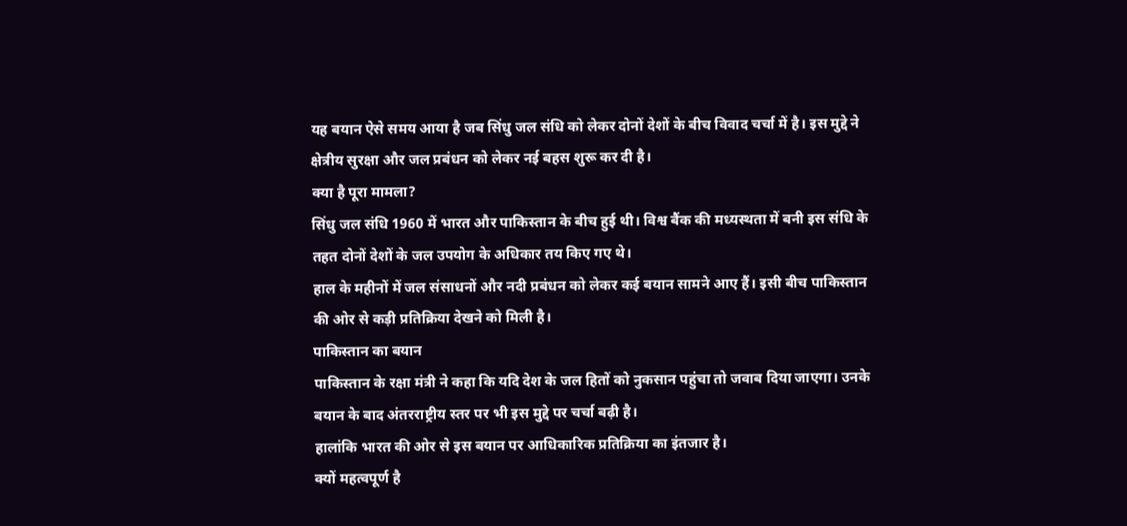यह बयान ऐसे समय आया है जब सिंधु जल संधि को लेकर दोनों देशों के बीच विवाद चर्चा में है। इस मुद्दे ने क्षेत्रीय सुरक्षा और जल प्रबंधन को लेकर नई बहस शुरू कर दी है।
क्या है पूरा मामला?
सिंधु जल संधि 1960 में भारत और पाकिस्तान के बीच हुई थी। विश्व बैंक की मध्यस्थता में बनी इस संधि के तहत दोनों देशों के जल उपयोग के अधिकार तय किए गए थे।
हाल के महीनों में जल संसाधनों और नदी प्रबंधन को लेकर कई बयान सामने आए हैं। इसी बीच पाकिस्तान की ओर से कड़ी प्रतिक्रिया देखने को मिली है।
पाकिस्तान का बयान
पाकिस्तान के रक्षा मंत्री ने कहा कि यदि देश के जल हितों को नुकसान पहुंचा तो जवाब दिया जाएगा। उनके बयान के बाद अंतरराष्ट्रीय स्तर पर भी इस मुद्दे पर चर्चा बढ़ी है।
हालांकि भारत की ओर से इस बयान पर आधिकारिक प्रतिक्रिया का इंतजार है।
क्यों महत्वपूर्ण है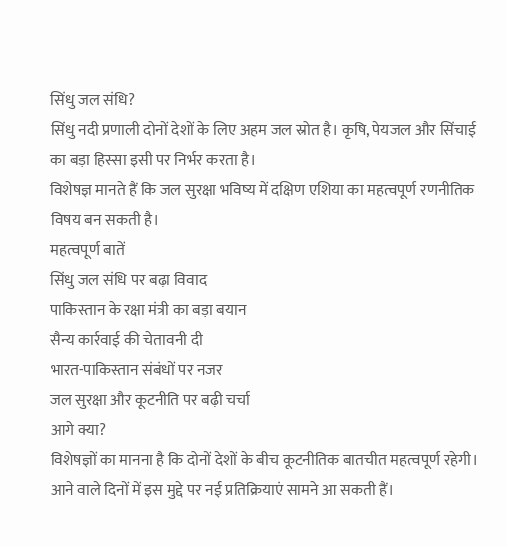सिंधु जल संधि?
सिंधु नदी प्रणाली दोनों देशों के लिए अहम जल स्रोत है। कृषि, पेयजल और सिंचाई का बड़ा हिस्सा इसी पर निर्भर करता है।
विशेषज्ञ मानते हैं कि जल सुरक्षा भविष्य में दक्षिण एशिया का महत्वपूर्ण रणनीतिक विषय बन सकती है।
महत्वपूर्ण बातें
सिंधु जल संधि पर बढ़ा विवाद
पाकिस्तान के रक्षा मंत्री का बड़ा बयान
सैन्य कार्रवाई की चेतावनी दी
भारत-पाकिस्तान संबंधों पर नजर
जल सुरक्षा और कूटनीति पर बढ़ी चर्चा
आगे क्या?
विशेषज्ञों का मानना है कि दोनों देशों के बीच कूटनीतिक बातचीत महत्वपूर्ण रहेगी। आने वाले दिनों में इस मुद्दे पर नई प्रतिक्रियाएं सामने आ सकती हैं।